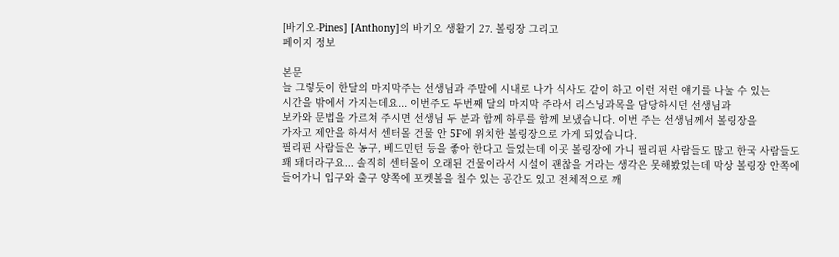[바기오-Pines] [Anthony]의 바기오 생활기 27. 볼링장 그리고
페이지 정보

본문
늘 그렇듯이 한달의 마지막주는 선생님과 주말에 시내로 나가 식사도 같이 하고 이런 저런 얘기를 나눌 수 있는
시간을 밖에서 가지는데요... 이번주도 두번째 달의 마지막 주라서 리스닝과목을 담당하시던 선생님과
보카와 문법을 가르쳐 주시면 선생님 두 분과 함께 하루를 함께 보냈습니다. 이번 주는 선생님께서 볼링장을
가자고 제안을 하셔서 센터몰 건물 안 5F에 위치한 볼링장으로 가게 되었습니다.
필리핀 사람들은 농구, 베드민턴 등을 좋아 한다고 들었는데 이곳 볼링장에 가니 필리핀 사람들도 많고 한국 사람들도
꽤 돼더라구요... 솔직히 센터몰이 오래된 건물이라서 시설이 괜찮을 거라는 생각은 못해봤었는데 막상 볼링장 안쪽에
들어가니 입구와 출구 양쪽에 포켓볼을 칠수 있는 공간도 있고 전체적으로 깨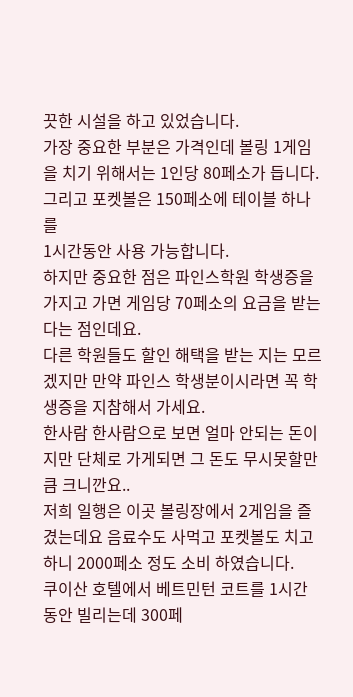끗한 시설을 하고 있었습니다.
가장 중요한 부분은 가격인데 볼링 1게임을 치기 위해서는 1인당 80페소가 듭니다. 그리고 포켓볼은 150페소에 테이블 하나를
1시간동안 사용 가능합니다.
하지만 중요한 점은 파인스학원 학생증을 가지고 가면 게임당 70페소의 요금을 받는 다는 점인데요.
다른 학원들도 할인 해택을 받는 지는 모르겠지만 만약 파인스 학생분이시라면 꼭 학생증을 지참해서 가세요.
한사람 한사람으로 보면 얼마 안되는 돈이지만 단체로 가게되면 그 돈도 무시못할만큼 크니깐요..
저희 일행은 이곳 볼링장에서 2게임을 즐겼는데요 음료수도 사먹고 포켓볼도 치고 하니 2000페소 정도 소비 하였습니다.
쿠이산 호텔에서 베트민턴 코트를 1시간 동안 빌리는데 300페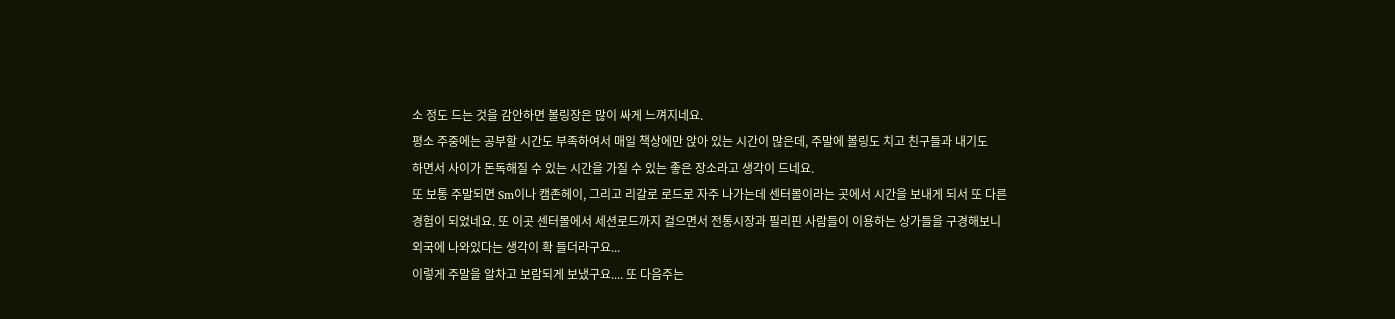소 정도 드는 것을 감안하면 볼링장은 많이 싸게 느껴지네요.
평소 주중에는 공부할 시간도 부족하여서 매일 책상에만 앉아 있는 시간이 많은데, 주말에 볼링도 치고 친구들과 내기도
하면서 사이가 돈독해질 수 있는 시간을 가질 수 있는 좋은 장소라고 생각이 드네요.
또 보통 주말되면 Sm이나 캠존헤이, 그리고 리갈로 로드로 자주 나가는데 센터몰이라는 곳에서 시간을 보내게 되서 또 다른
경험이 되었네요. 또 이곳 센터몰에서 세션로드까지 걸으면서 전통시장과 필리핀 사람들이 이용하는 상가들을 구경해보니
외국에 나와있다는 생각이 확 들더라구요...
이렇게 주말을 알차고 보람되게 보냈구요.... 또 다음주는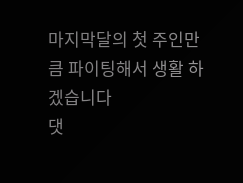마지막달의 첫 주인만큼 파이팅해서 생활 하겠습니다
댓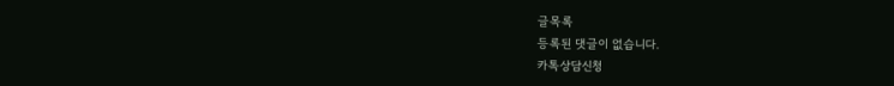글목록
등록된 댓글이 없습니다.
카톡상담신청